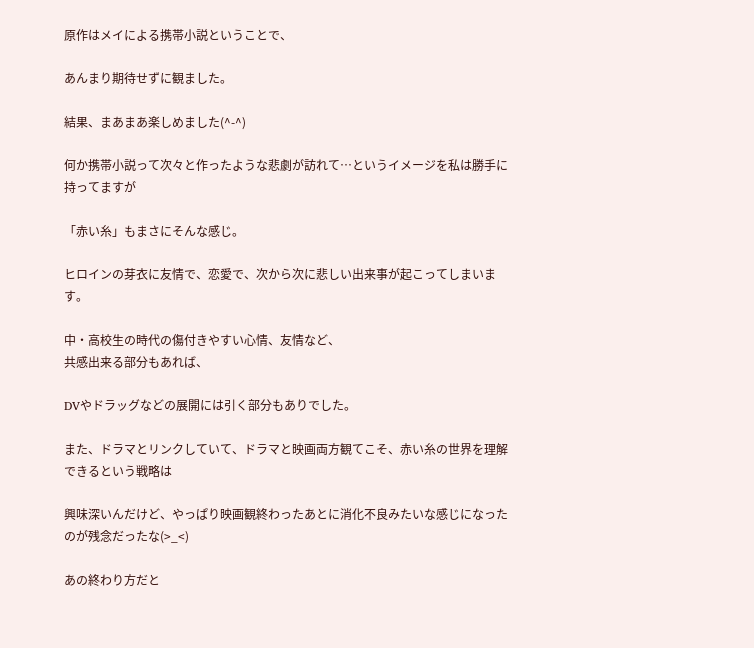原作はメイによる携帯小説ということで、

あんまり期待せずに観ました。

結果、まあまあ楽しめました(^-^)

何か携帯小説って次々と作ったような悲劇が訪れて…というイメージを私は勝手に持ってますが

「赤い糸」もまさにそんな感じ。

ヒロインの芽衣に友情で、恋愛で、次から次に悲しい出来事が起こってしまいます。

中・高校生の時代の傷付きやすい心情、友情など、
共感出来る部分もあれば、

DVやドラッグなどの展開には引く部分もありでした。

また、ドラマとリンクしていて、ドラマと映画両方観てこそ、赤い糸の世界を理解できるという戦略は

興味深いんだけど、やっぱり映画観終わったあとに消化不良みたいな感じになったのが残念だったな(>_<)

あの終わり方だと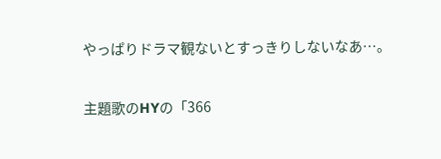やっぱりドラマ観ないとすっきりしないなあ…。

主題歌のHYの「366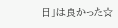日」は良かった☆